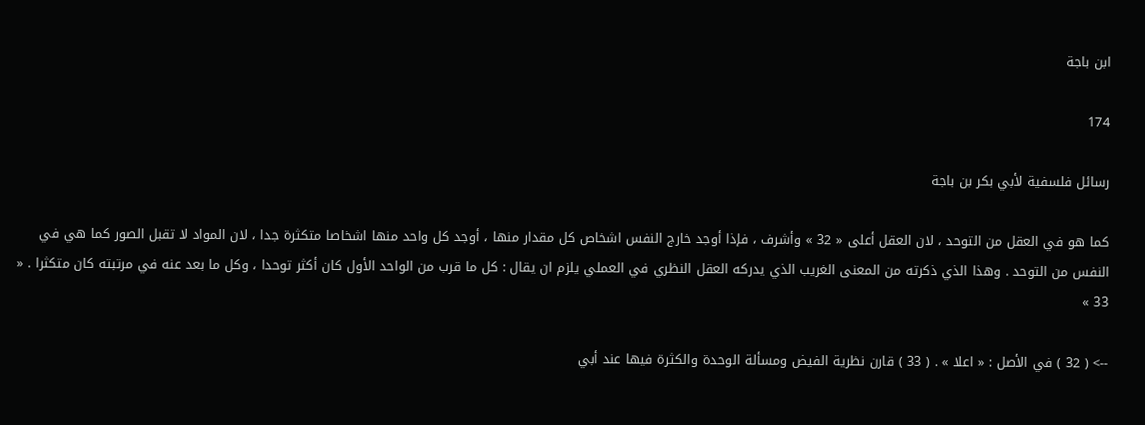ابن باجة

174

رسائل فلسفية لأبي بكر بن باجة

كما هو في العقل من التوحد ، لان العقل أعلى « 32 » وأشرف ، فإذا أوجد خارج النفس اشخاص كل مقدار منها ، أوجد كل واحد منها اشخاصا متكثرة جدا ، لان المواد لا تقبل الصور كما هي في النفس من التوحد . وهذا الذي ذكرته من المعنى الغريب الذي يدركه العقل النظري في العملي يلزم ان يقال : كل ما قرب من الواحد الأول كان أكثر توحدا ، وكل ما بعد عنه في مرتبته كان متكثرا . « 33 »

--> ( 32 ) في الأصل : « اعلا » . ( 33 ) قارن نظرية الفيض ومسألة الوحدة والكثرة فيها عند أبي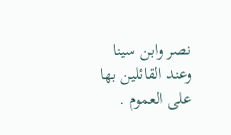نصر وابن سينا وعند القائلين بها على العموم .